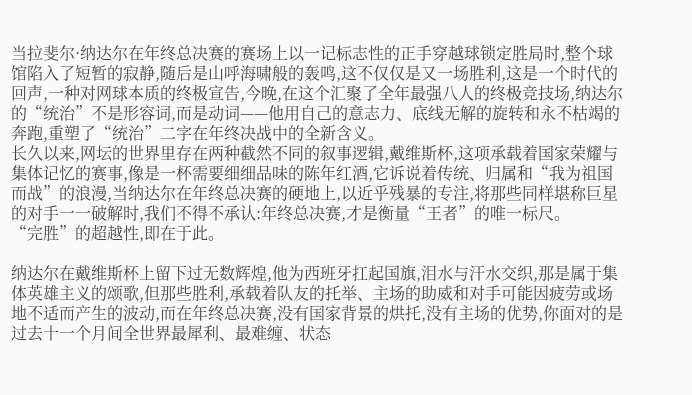当拉斐尔·纳达尔在年终总决赛的赛场上以一记标志性的正手穿越球锁定胜局时,整个球馆陷入了短暂的寂静,随后是山呼海啸般的轰鸣,这不仅仅是又一场胜利,这是一个时代的回声,一种对网球本质的终极宣告,今晚,在这个汇聚了全年最强八人的终极竞技场,纳达尔的“统治”不是形容词,而是动词——他用自己的意志力、底线无解的旋转和永不枯竭的奔跑,重塑了“统治”二字在年终决战中的全新含义。
长久以来,网坛的世界里存在两种截然不同的叙事逻辑,戴维斯杯,这项承载着国家荣耀与集体记忆的赛事,像是一杯需要细细品味的陈年红酒,它诉说着传统、归属和“我为祖国而战”的浪漫,当纳达尔在年终总决赛的硬地上,以近乎残暴的专注,将那些同样堪称巨星的对手一一破解时,我们不得不承认:年终总决赛,才是衡量“王者”的唯一标尺。
“完胜”的超越性,即在于此。

纳达尔在戴维斯杯上留下过无数辉煌,他为西班牙扛起国旗,泪水与汗水交织,那是属于集体英雄主义的颂歌,但那些胜利,承载着队友的托举、主场的助威和对手可能因疲劳或场地不适而产生的波动,而在年终总决赛,没有国家背景的烘托,没有主场的优势,你面对的是过去十一个月间全世界最犀利、最难缠、状态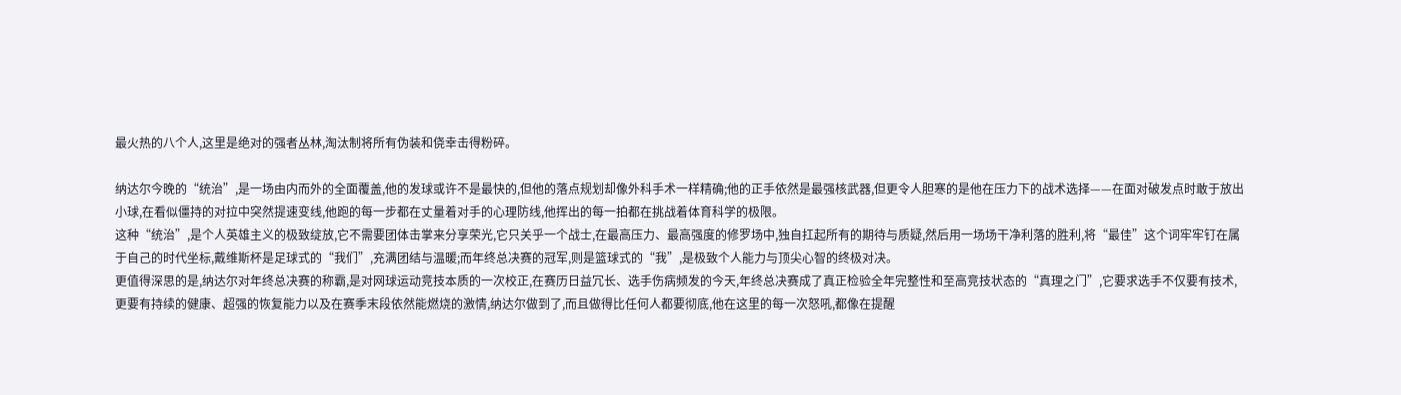最火热的八个人,这里是绝对的强者丛林,淘汰制将所有伪装和侥幸击得粉碎。

纳达尔今晚的“统治”,是一场由内而外的全面覆盖,他的发球或许不是最快的,但他的落点规划却像外科手术一样精确;他的正手依然是最强核武器,但更令人胆寒的是他在压力下的战术选择——在面对破发点时敢于放出小球,在看似僵持的对拉中突然提速变线,他跑的每一步都在丈量着对手的心理防线,他挥出的每一拍都在挑战着体育科学的极限。
这种“统治”,是个人英雄主义的极致绽放,它不需要团体击掌来分享荣光,它只关乎一个战士,在最高压力、最高强度的修罗场中,独自扛起所有的期待与质疑,然后用一场场干净利落的胜利,将“最佳”这个词牢牢钉在属于自己的时代坐标,戴维斯杯是足球式的“我们”,充满团结与温暖;而年终总决赛的冠军,则是篮球式的“我”,是极致个人能力与顶尖心智的终极对决。
更值得深思的是,纳达尔对年终总决赛的称霸,是对网球运动竞技本质的一次校正,在赛历日益冗长、选手伤病频发的今天,年终总决赛成了真正检验全年完整性和至高竞技状态的“真理之门”,它要求选手不仅要有技术,更要有持续的健康、超强的恢复能力以及在赛季末段依然能燃烧的激情,纳达尔做到了,而且做得比任何人都要彻底,他在这里的每一次怒吼,都像在提醒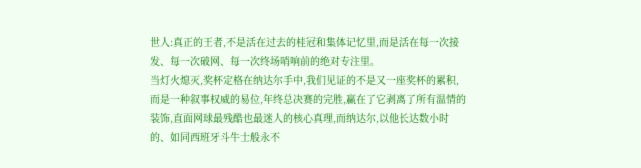世人:真正的王者,不是活在过去的桂冠和集体记忆里,而是活在每一次接发、每一次破网、每一次终场哨响前的绝对专注里。
当灯火熄灭,奖杯定格在纳达尔手中,我们见证的不是又一座奖杯的累积,而是一种叙事权威的易位,年终总决赛的完胜,赢在了它剥离了所有温情的装饰,直面网球最残酷也最迷人的核心真理,而纳达尔,以他长达数小时的、如同西班牙斗牛士般永不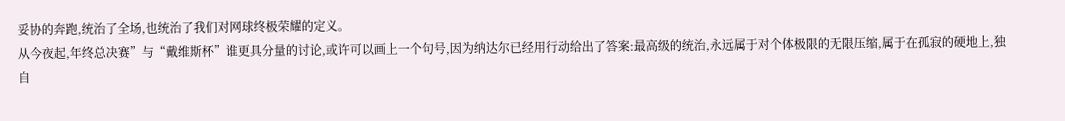妥协的奔跑,统治了全场,也统治了我们对网球终极荣耀的定义。
从今夜起,年终总决赛”与“戴维斯杯”谁更具分量的讨论,或许可以画上一个句号,因为纳达尔已经用行动给出了答案:最高级的统治,永远属于对个体极限的无限压缩,属于在孤寂的硬地上,独自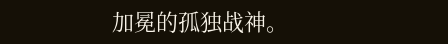加冕的孤独战神。